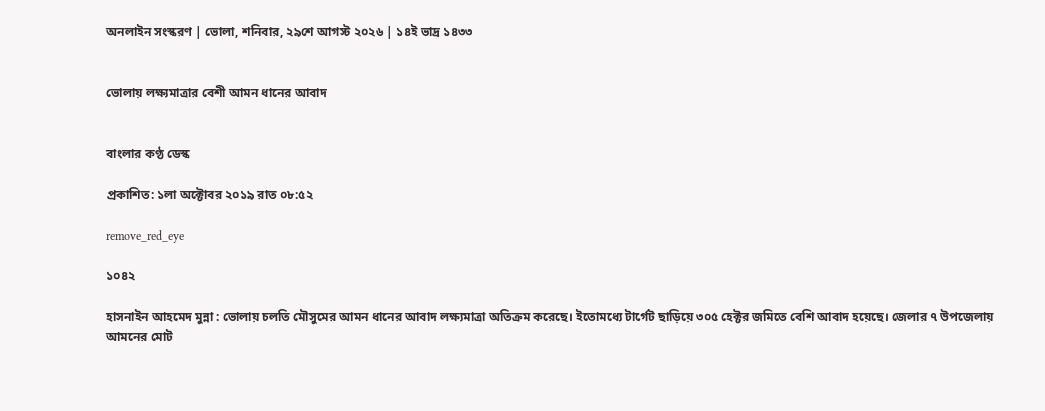অনলাইন সংস্করণ | ভোলা, শনিবার, ২৯শে আগস্ট ২০২৬ | ১৪ই ভাদ্র ১৪৩৩


ভোলায় লক্ষ্যমাত্রার বেশী আমন ধানের আবাদ


বাংলার কণ্ঠ ডেস্ক

প্রকাশিত: ১লা অক্টোবর ২০১৯ রাত ০৮:৫২

remove_red_eye

১০৪২

হাসনাইন আহমেদ মুন্না : ভোলায় চলতি মৌসুমের আমন ধানের আবাদ লক্ষ্যমাত্রা অতিক্রম করেছে। ইতোমধ্যে টার্গেট ছাড়িয়ে ৩০৫ হেক্টর জমিতে বেশি আবাদ হয়েছে। জেলার ৭ উপজেলায় আমনের মোট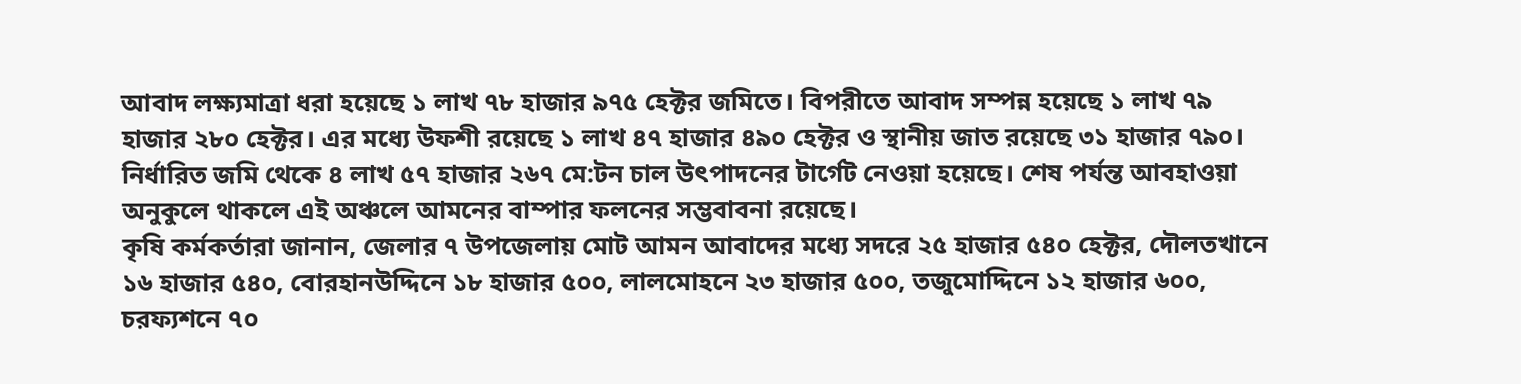আবাদ লক্ষ্যমাত্রা ধরা হয়েছে ১ লাখ ৭৮ হাজার ৯৭৫ হেক্টর জমিতে। বিপরীতে আবাদ সম্পন্ন হয়েছে ১ লাখ ৭৯ হাজার ২৮০ হেক্টর। এর মধ্যে উফশী রয়েছে ১ লাখ ৪৭ হাজার ৪৯০ হেক্টর ও স্থানীয় জাত রয়েছে ৩১ হাজার ৭৯০। নির্ধারিত জমি থেকে ৪ লাখ ৫৭ হাজার ২৬৭ মে:টন চাল উৎপাদনের টার্গেট নেওয়া হয়েছে। শেষ পর্যন্ত আবহাওয়া অনুকুলে থাকলে এই অঞ্চলে আমনের বাম্পার ফলনের সম্ভবাবনা রয়েছে।
কৃষি কর্মকর্তারা জানান, জেলার ৭ উপজেলায় মোট আমন আবাদের মধ্যে সদরে ২৫ হাজার ৫৪০ হেক্টর, দৌলতখানে ১৬ হাজার ৫৪০, বোরহানউদ্দিনে ১৮ হাজার ৫০০, লালমোহনে ২৩ হাজার ৫০০, তজুমোদ্দিনে ১২ হাজার ৬০০, চরফ্যশনে ৭০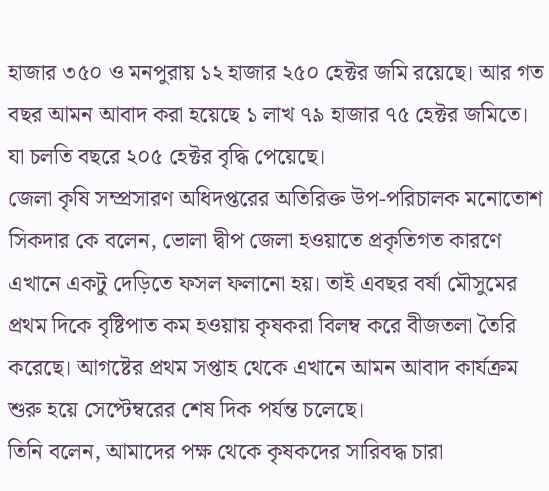হাজার ৩৫০ ও মনপুরায় ১২ হাজার ২৫০ হেক্টর জমি রয়েছে। আর গত বছর আমন আবাদ করা হয়েছে ১ লাখ ৭৯ হাজার ৭৫ হেক্টর জমিতে। যা চলতি বছরে ২০৫ হেক্টর বৃদ্ধি পেয়েছে।
জেলা কৃষি সম্প্রসারণ অধিদপ্তরের অতিরিক্ত উপ-পরিচালক মনোতোশ সিকদার কে বলেন, ভোলা দ্বীপ জেলা হওয়াতে প্রকৃতিগত কারণে এখানে একটু দেড়িতে ফসল ফলানো হয়। তাই এবছর বর্ষা মৌসুমের প্রথম দিকে বৃষ্টিপাত কম হওয়ায় কৃষকরা বিলম্ব করে বীজতলা তৈরি করেছে। আগষ্টের প্রথম সপ্তাহ থেকে এখানে আমন আবাদ কার্যক্রম শুরু হয়ে সেপ্টেম্বরের শেষ দিক পর্যন্ত চলেছে।
তিনি বলেন, আমাদের পক্ষ থেকে কৃষকদের সারিবদ্ধ চারা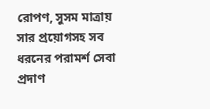রোপণ, সুসম মাত্রায় সার প্রয়োগসহ সব ধরনের পরামর্শ সেবা প্রদাণ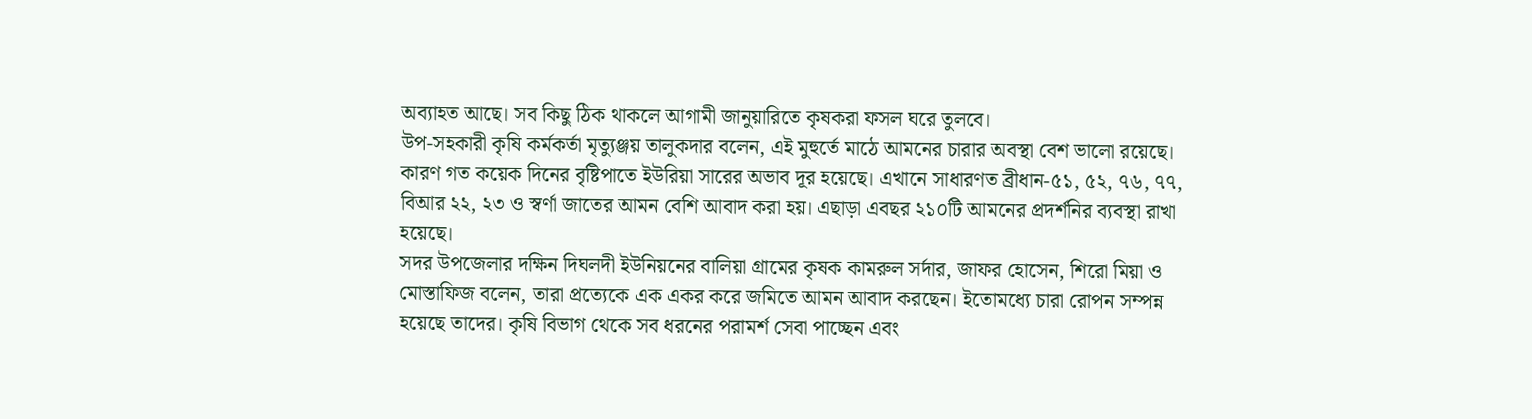অব্যাহত আছে। সব কিছু ঠিক থাকলে আগামী জানুয়ারিতে কৃষকরা ফসল ঘরে তুলবে।
উপ-সহকারী কৃষি কর্মকর্তা মৃত্যুঞ্জয় তালুকদার বলেন, এই মুহুর্তে মাঠে আমনের চারার অবস্থা বেশ ভালো রয়েছে। কারণ গত কয়েক দিনের বৃষ্টিপাতে ইউরিয়া সারের অভাব দূর হয়েছে। এখানে সাধারণত ব্রীধান-৫১, ৫২, ৭৬, ৭৭, বিআর ২২, ২৩ ও স্বর্ণা জাতের আমন বেশি আবাদ করা হয়। এছাড়া এবছর ২১০টি আমনের প্রদর্শনির ব্যবস্থা রাখা হয়েছে।
সদর উপজেলার দক্ষিন দিঘলদী ইউনিয়নের বালিয়া গ্রামের কৃষক কামরুল সর্দার, জাফর হোসেন, শিরো মিয়া ও মোস্তাফিজ বলেন, তারা প্রত্যেকে এক একর করে জমিতে আমন আবাদ করছেন। ইতোমধ্যে চারা রোপন সম্পন্ন হয়েছে তাদের। কৃষি বিভাগ থেকে সব ধরনের পরামর্শ সেবা পাচ্ছেন এবং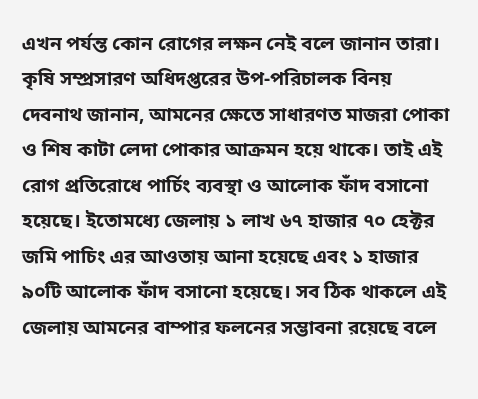এখন পর্যন্ত কোন রোগের লক্ষন নেই বলে জানান তারা।
কৃষি সম্প্রসারণ অধিদপ্তরের উপ-পরিচালক বিনয় দেবনাথ জানান, আমনের ক্ষেতে সাধারণত মাজরা পোকা ও শিষ কাটা লেদা পোকার আক্রমন হয়ে থাকে। তাই এই রোগ প্রতিরোধে পার্চিং ব্যবস্থা ও আলোক ফাঁদ বসানো হয়েছে। ইতোমধ্যে জেলায় ১ লাখ ৬৭ হাজার ৭০ হেক্টর জমি পাচিং এর আওতায় আনা হয়েছে এবং ১ হাজার ৯০টি আলোক ফাঁদ বসানো হয়েছে। সব ঠিক থাকলে এই জেলায় আমনের বাম্পার ফলনের সম্ভাবনা রয়েছে বলে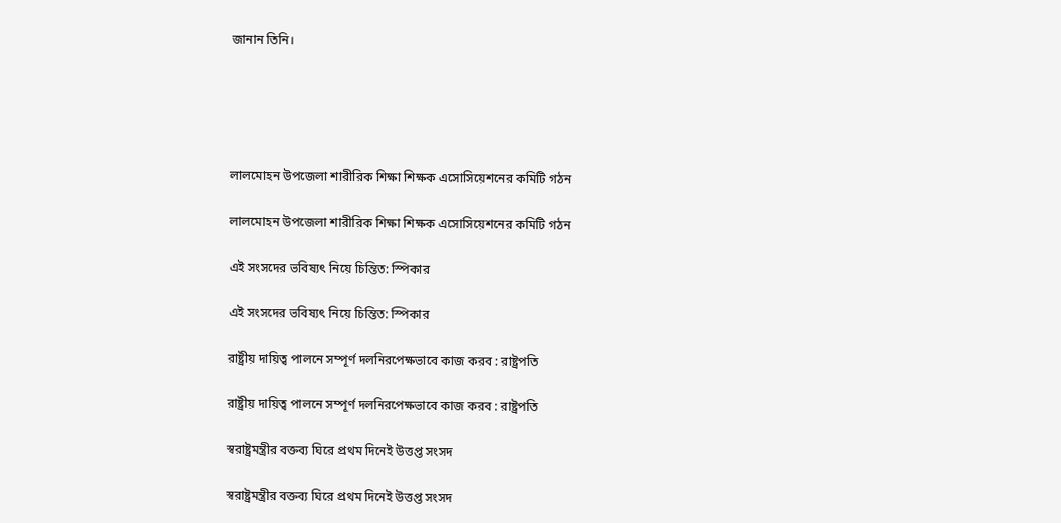জানান তিনি।





লালমোহন উপজেলা শারীরিক শিক্ষা শিক্ষক এসোসিয়েশনের কমিটি গঠন

লালমোহন উপজেলা শারীরিক শিক্ষা শিক্ষক এসোসিয়েশনের কমিটি গঠন

এই সংসদের ভবিষ্যৎ নিয়ে চিন্তিত: স্পিকার

এই সংসদের ভবিষ্যৎ নিয়ে চিন্তিত: স্পিকার

রাষ্ট্রীয় দায়িত্ব পালনে সম্পূর্ণ দলনিরপেক্ষভাবে কাজ করব : রাষ্ট্রপতি

রাষ্ট্রীয় দায়িত্ব পালনে সম্পূর্ণ দলনিরপেক্ষভাবে কাজ করব : রাষ্ট্রপতি

স্বরাষ্ট্রমন্ত্রীর বক্তব্য ঘিরে প্রথম দিনেই উত্তপ্ত সংসদ

স্বরাষ্ট্রমন্ত্রীর বক্তব্য ঘিরে প্রথম দিনেই উত্তপ্ত সংসদ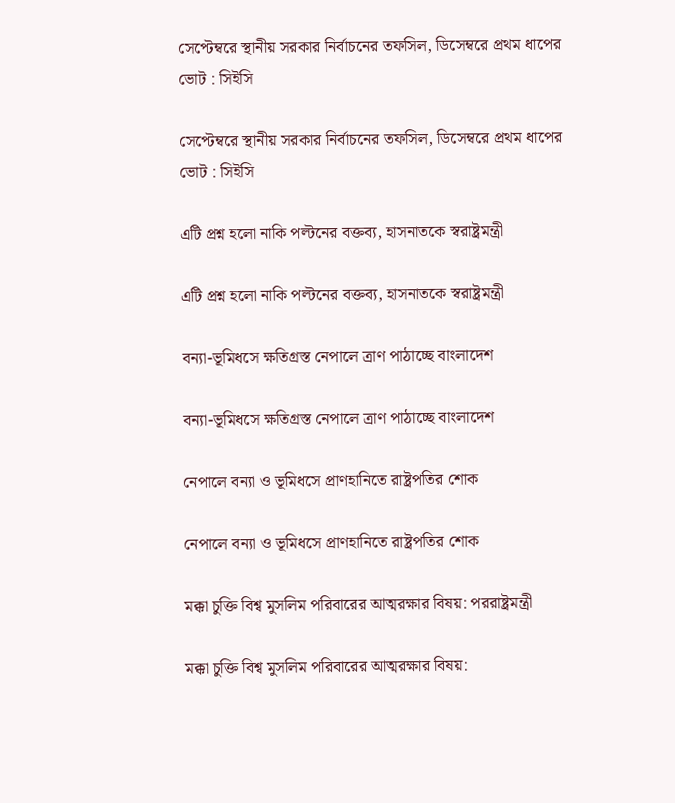সেপ্টেম্বরে স্থানীয় সরকার নির্বাচনের তফসিল, ডিসেম্বরে প্রথম ধাপের ভোট : সিইসি

সেপ্টেম্বরে স্থানীয় সরকার নির্বাচনের তফসিল, ডিসেম্বরে প্রথম ধাপের ভোট : সিইসি

এটি প্রশ্ন হলো নাকি পল্টনের বক্তব্য, হাসনাতকে স্বরাষ্ট্রমন্ত্রী

এটি প্রশ্ন হলো নাকি পল্টনের বক্তব্য, হাসনাতকে স্বরাষ্ট্রমন্ত্রী

বন্যা-ভূমিধসে ক্ষতিগ্রস্ত নেপালে ত্রাণ পাঠাচ্ছে বাংলাদেশ

বন্যা-ভূমিধসে ক্ষতিগ্রস্ত নেপালে ত্রাণ পাঠাচ্ছে বাংলাদেশ

নেপালে বন্যা ও ভূমিধসে প্রাণহানিতে রাষ্ট্রপতির শোক

নেপালে বন্যা ও ভূমিধসে প্রাণহানিতে রাষ্ট্রপতির শোক

মক্কা চুক্তি বিশ্ব মুসলিম পরিবারের আত্মরক্ষার বিষয়: পররাষ্ট্রমন্ত্রী

মক্কা চুক্তি বিশ্ব মুসলিম পরিবারের আত্মরক্ষার বিষয়: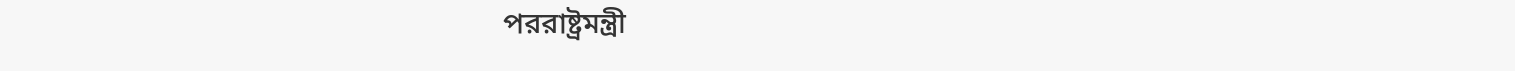পররাষ্ট্রমন্ত্রী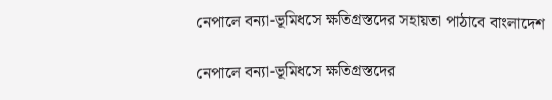নেপালে বন্যা-ভূমিধসে ক্ষতিগ্রস্তদের সহায়তা পাঠাবে বাংলাদেশ

নেপালে বন্যা-ভূমিধসে ক্ষতিগ্রস্তদের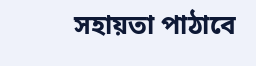সহায়তা পাঠাবে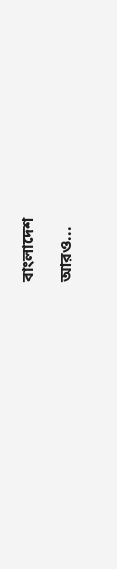বাংলাদেশ

আরও...